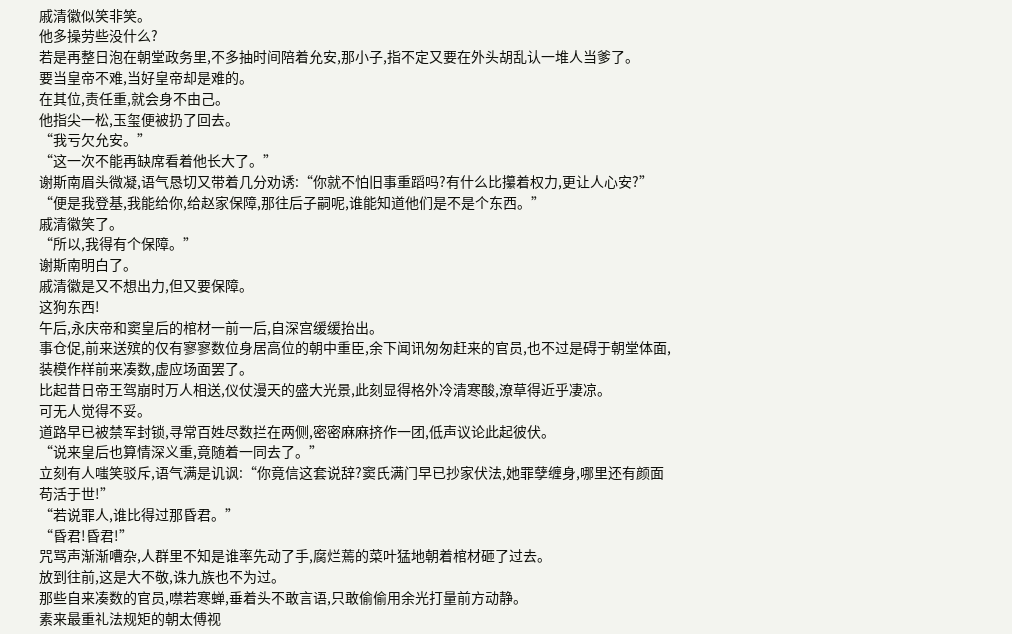戚清徽似笑非笑。
他多操劳些没什么?
若是再整日泡在朝堂政务里,不多抽时间陪着允安,那小子,指不定又要在外头胡乱认一堆人当爹了。
要当皇帝不难,当好皇帝却是难的。
在其位,责任重,就会身不由己。
他指尖一松,玉玺便被扔了回去。
“我亏欠允安。”
“这一次不能再缺席看着他长大了。”
谢斯南眉头微凝,语气恳切又带着几分劝诱:“你就不怕旧事重蹈吗?有什么比攥着权力,更让人心安?”
“便是我登基,我能给你,给赵家保障,那往后子嗣呢,谁能知道他们是不是个东西。”
戚清徽笑了。
“所以,我得有个保障。”
谢斯南明白了。
戚清徽是又不想出力,但又要保障。
这狗东西!
午后,永庆帝和窦皇后的棺材一前一后,自深宫缓缓抬出。
事仓促,前来送殡的仅有寥寥数位身居高位的朝中重臣,余下闻讯匆匆赶来的官员,也不过是碍于朝堂体面,装模作样前来凑数,虚应场面罢了。
比起昔日帝王驾崩时万人相送,仪仗漫天的盛大光景,此刻显得格外冷清寒酸,潦草得近乎凄凉。
可无人觉得不妥。
道路早已被禁军封锁,寻常百姓尽数拦在两侧,密密麻麻挤作一团,低声议论此起彼伏。
“说来皇后也算情深义重,竟随着一同去了。”
立刻有人嗤笑驳斥,语气满是讥讽:“你竟信这套说辞?窦氏满门早已抄家伏法,她罪孽缠身,哪里还有颜面苟活于世!”
“若说罪人,谁比得过那昏君。”
“昏君!昏君!”
咒骂声渐渐嘈杂,人群里不知是谁率先动了手,腐烂蔫的菜叶猛地朝着棺材砸了过去。
放到往前,这是大不敬,诛九族也不为过。
那些自来凑数的官员,噤若寒蝉,垂着头不敢言语,只敢偷偷用余光打量前方动静。
素来最重礼法规矩的朝太傅视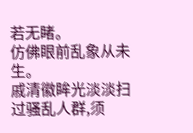若无睹。
仿佛眼前乱象从未生。
戚清徽眸光淡淡扫过骚乱人群,须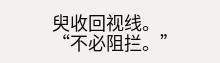臾收回视线。
“不必阻拦。”